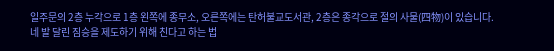일주문의 2층 누각으로 1층 왼쪽에 종무소, 오른쪽에는 탄허불교도서관, 2층은 종각으로 절의 사물(四物)이 있습니다.
네 발 달린 짐승을 제도하기 위해 친다고 하는 법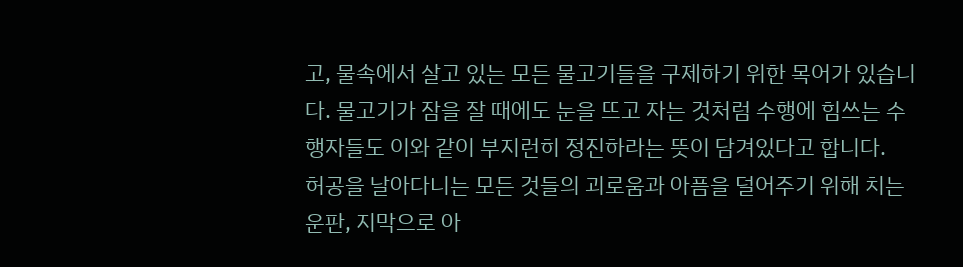고, 물속에서 살고 있는 모든 물고기들을 구제하기 위한 목어가 있습니다. 물고기가 잠을 잘 때에도 눈을 뜨고 자는 것처럼 수행에 힘쓰는 수행자들도 이와 같이 부지런히 정진하라는 뜻이 담겨있다고 합니다.
허공을 날아다니는 모든 것들의 괴로움과 아픔을 덜어주기 위해 치는 운판, 지막으로 아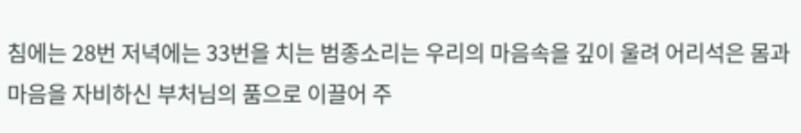침에는 28번 저녁에는 33번을 치는 범종소리는 우리의 마음속을 깊이 울려 어리석은 몸과 마음을 자비하신 부처님의 품으로 이끌어 주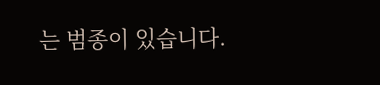는 범종이 있습니다.